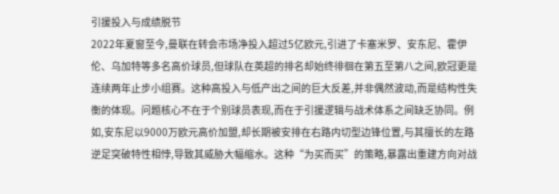引援投入与成绩脱节
2022年夏窗至今,曼联在转会市场净投入超过5亿欧元,引进了卡塞米罗、安东尼、霍伊伦、乌加特等多名高价球员,但球队在英超的排名却始终徘徊在第五至第八之间,欧冠更是连续两年止步小组赛。这种高投入与低产出之间的巨大反差,并非偶然波动,而是结构性失衡的体现。问题核心不在于个别球员表现,而在于引援逻辑与战术体系之间缺乏协同。例如,安东尼以9000万欧元高价加盟,却长期被安排在右路内切型边锋位置,与其擅长的左路逆足突破特性相悖,导致其威胁大幅缩水。这种“为买而买”的策略,暴露出重建方向对战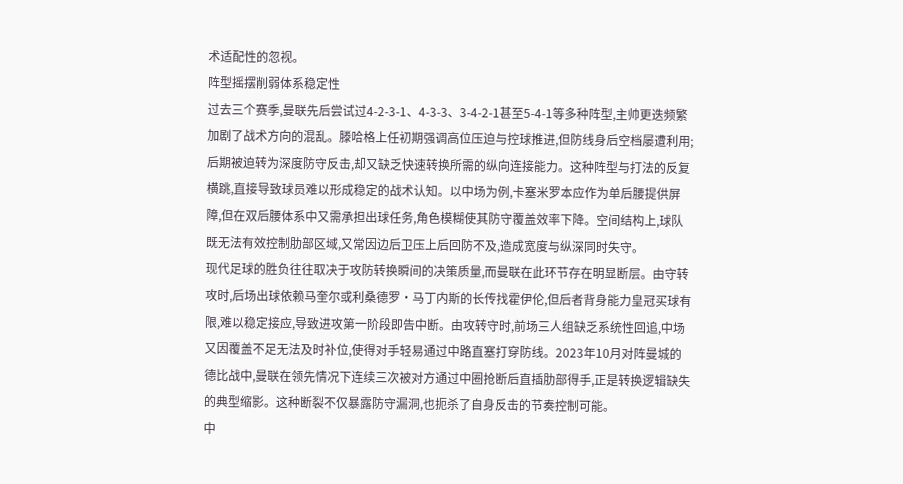术适配性的忽视。
阵型摇摆削弱体系稳定性
过去三个赛季,曼联先后尝试过4-2-3-1、4-3-3、3-4-2-1甚至5-4-1等多种阵型,主帅更迭频繁加剧了战术方向的混乱。滕哈格上任初期强调高位压迫与控球推进,但防线身后空档屡遭利用;后期被迫转为深度防守反击,却又缺乏快速转换所需的纵向连接能力。这种阵型与打法的反复横跳,直接导致球员难以形成稳定的战术认知。以中场为例,卡塞米罗本应作为单后腰提供屏障,但在双后腰体系中又需承担出球任务,角色模糊使其防守覆盖效率下降。空间结构上,球队既无法有效控制肋部区域,又常因边后卫压上后回防不及,造成宽度与纵深同时失守。
现代足球的胜负往往取决于攻防转换瞬间的决策质量,而曼联在此环节存在明显断层。由守转攻时,后场出球依赖马奎尔或利桑德罗·马丁内斯的长传找霍伊伦,但后者背身能力皇冠买球有限,难以稳定接应,导致进攻第一阶段即告中断。由攻转守时,前场三人组缺乏系统性回追,中场又因覆盖不足无法及时补位,使得对手轻易通过中路直塞打穿防线。2023年10月对阵曼城的德比战中,曼联在领先情况下连续三次被对方通过中圈抢断后直插肋部得手,正是转换逻辑缺失的典型缩影。这种断裂不仅暴露防守漏洞,也扼杀了自身反击的节奏控制可能。
中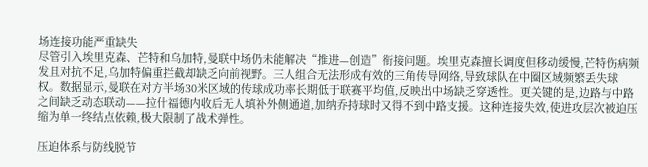场连接功能严重缺失
尽管引入埃里克森、芒特和乌加特,曼联中场仍未能解决“推进—创造”衔接问题。埃里克森擅长调度但移动缓慢,芒特伤病频发且对抗不足,乌加特偏重拦截却缺乏向前视野。三人组合无法形成有效的三角传导网络,导致球队在中圈区域频繁丢失球权。数据显示,曼联在对方半场30米区域的传球成功率长期低于联赛平均值,反映出中场缺乏穿透性。更关键的是,边路与中路之间缺乏动态联动——拉什福德内收后无人填补外侧通道,加纳乔持球时又得不到中路支援。这种连接失效,使进攻层次被迫压缩为单一终结点依赖,极大限制了战术弹性。

压迫体系与防线脱节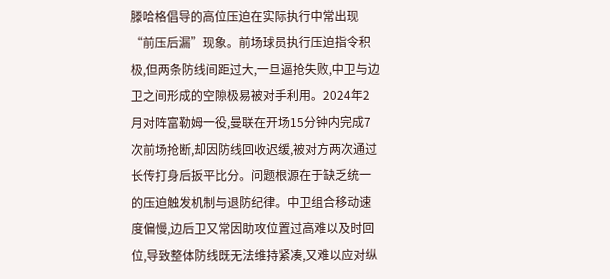滕哈格倡导的高位压迫在实际执行中常出现“前压后漏”现象。前场球员执行压迫指令积极,但两条防线间距过大,一旦逼抢失败,中卫与边卫之间形成的空隙极易被对手利用。2024年2月对阵富勒姆一役,曼联在开场15分钟内完成7次前场抢断,却因防线回收迟缓,被对方两次通过长传打身后扳平比分。问题根源在于缺乏统一的压迫触发机制与退防纪律。中卫组合移动速度偏慢,边后卫又常因助攻位置过高难以及时回位,导致整体防线既无法维持紧凑,又难以应对纵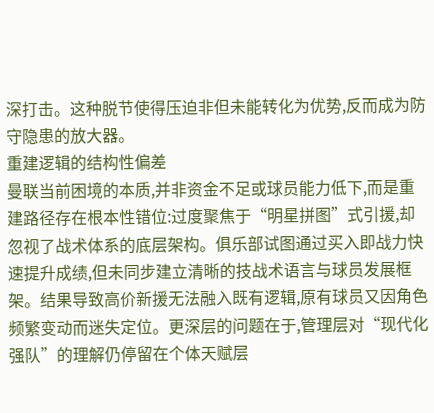深打击。这种脱节使得压迫非但未能转化为优势,反而成为防守隐患的放大器。
重建逻辑的结构性偏差
曼联当前困境的本质,并非资金不足或球员能力低下,而是重建路径存在根本性错位:过度聚焦于“明星拼图”式引援,却忽视了战术体系的底层架构。俱乐部试图通过买入即战力快速提升成绩,但未同步建立清晰的技战术语言与球员发展框架。结果导致高价新援无法融入既有逻辑,原有球员又因角色频繁变动而迷失定位。更深层的问题在于,管理层对“现代化强队”的理解仍停留在个体天赋层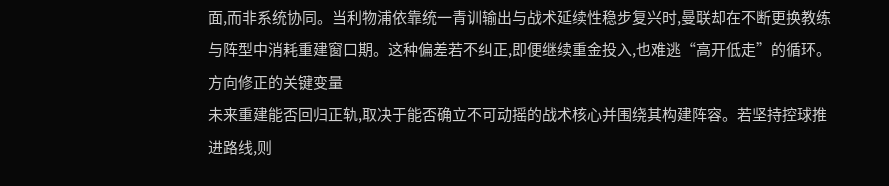面,而非系统协同。当利物浦依靠统一青训输出与战术延续性稳步复兴时,曼联却在不断更换教练与阵型中消耗重建窗口期。这种偏差若不纠正,即便继续重金投入,也难逃“高开低走”的循环。
方向修正的关键变量
未来重建能否回归正轨,取决于能否确立不可动摇的战术核心并围绕其构建阵容。若坚持控球推进路线,则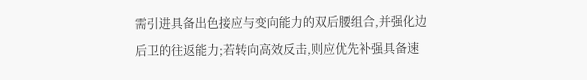需引进具备出色接应与变向能力的双后腰组合,并强化边后卫的往返能力;若转向高效反击,则应优先补强具备速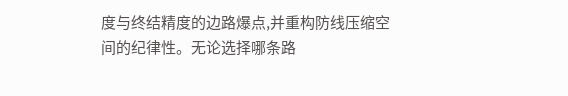度与终结精度的边路爆点,并重构防线压缩空间的纪律性。无论选择哪条路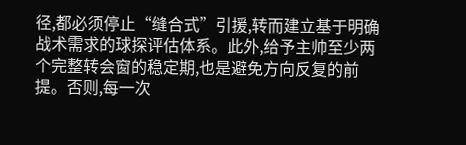径,都必须停止“缝合式”引援,转而建立基于明确战术需求的球探评估体系。此外,给予主帅至少两个完整转会窗的稳定期,也是避免方向反复的前提。否则,每一次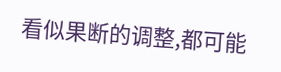看似果断的调整,都可能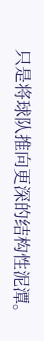只是将球队推向更深的结构性泥潭。